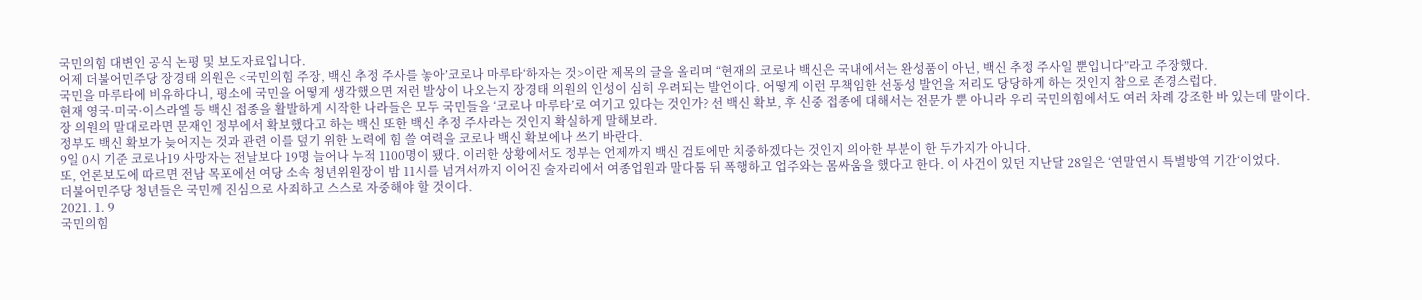국민의힘 대변인 공식 논평 및 보도자료입니다.
어제 더불어민주당 장경태 의원은 <국민의힘 주장, 백신 추정 주사를 놓아’코로나 마루타‘하자는 것>이란 제목의 글을 올리며 “현재의 코로나 백신은 국내에서는 완성품이 아닌, 백신 추정 주사일 뿐입니다”라고 주장했다.
국민을 마루타에 비유하다니, 평소에 국민을 어떻게 생각했으면 저런 발상이 나오는지 장경태 의원의 인성이 심히 우려되는 발언이다. 어떻게 이런 무책임한 선동성 발언을 저리도 당당하게 하는 것인지 참으로 존경스럽다.
현재 영국·미국·이스라엘 등 백신 접종을 활발하게 시작한 나라들은 모두 국민들을 ‘코로나 마루타’로 여기고 있다는 것인가? 선 백신 확보, 후 신중 접종에 대해서는 전문가 뿐 아니라 우리 국민의힘에서도 여러 차례 강조한 바 있는데 말이다.
장 의원의 말대로라면 문재인 정부에서 확보했다고 하는 백신 또한 백신 추정 주사라는 것인지 확실하게 말해보라.
정부도 백신 확보가 늦어지는 것과 관련 이를 덮기 위한 노력에 힘 쓸 여력을 코로나 백신 확보에나 쓰기 바란다.
9일 0시 기준 코로나19 사망자는 전날보다 19명 늘어나 누적 1100명이 됐다. 이러한 상황에서도 정부는 언제까지 백신 검토에만 치중하겠다는 것인지 의아한 부분이 한 두가지가 아니다.
또, 언론보도에 따르면 전남 목포에선 여당 소속 청년위원장이 밤 11시를 넘겨서까지 이어진 술자리에서 여종업원과 말다툼 뒤 폭행하고 업주와는 몸싸움을 했다고 한다. 이 사건이 있던 지난달 28일은 ‘연말연시 특별방역 기간‘이었다.
더불어민주당 청년들은 국민께 진심으로 사죄하고 스스로 자중해야 할 것이다.
2021. 1. 9
국민의힘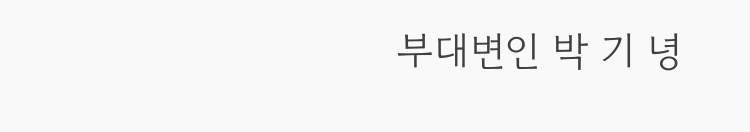부대변인 박 기 녕